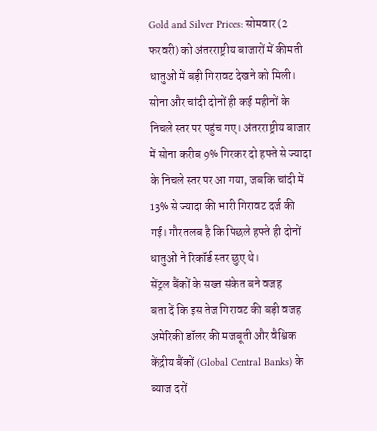Gold and Silver Prices: सोमवार (2 फरवरी) को अंतरराष्ट्रीय बाजारों में कीमती धातुओं में बड़ी गिरावट देखने को मिली। सोना और चांदी दोनों ही कई महीनों के निचले स्तर पर पहुंच गए। अंतरराष्ट्रीय बाजार में सोना करीब 9% गिरकर दो हफ्ते से ज्यादा के निचले स्तर पर आ गया, जबकि चांदी में 13% से ज्यादा की भारी गिरावट दर्ज की गई। गौरतलब है कि पिछले हफ्ते ही दोनों धातुओं ने रिकॉर्ड स्तर छुए थे।
सेंट्रल बैंकों के सख्त संकेत बने वजह
बता दें कि इस तेज गिरावट की बड़ी वजह अमेरिकी डॉलर की मजबूती और वैश्विक केंद्रीय बैंकों (Global Central Banks) के ब्याज दरों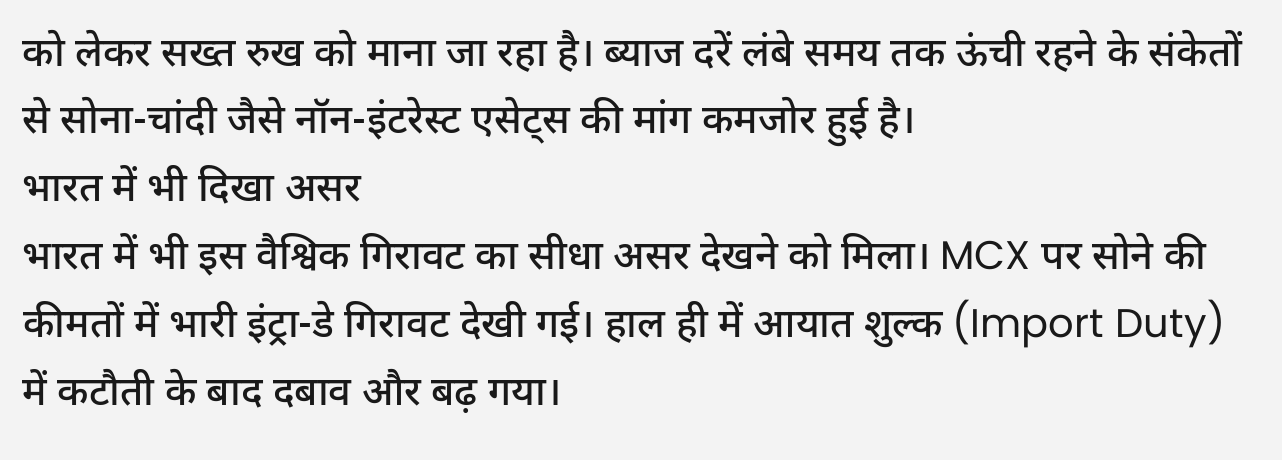को लेकर सख्त रुख को माना जा रहा है। ब्याज दरें लंबे समय तक ऊंची रहने के संकेतों से सोना-चांदी जैसे नॉन-इंटरेस्ट एसेट्स की मांग कमजोर हुई है।
भारत में भी दिखा असर
भारत में भी इस वैश्विक गिरावट का सीधा असर देखने को मिला। MCX पर सोने की कीमतों में भारी इंट्रा-डे गिरावट देखी गई। हाल ही में आयात शुल्क (Import Duty) में कटौती के बाद दबाव और बढ़ गया।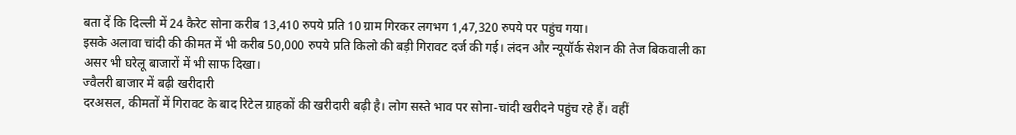बता दें कि दिल्ली में 24 कैरेट सोना करीब 13,410 रुपये प्रति 10 ग्राम गिरकर लगभग 1,47,320 रुपये पर पहुंच गया।
इसके अलावा चांदी की कीमत में भी करीब 50,000 रुपये प्रति किलो की बड़ी गिरावट दर्ज की गई। लंदन और न्यूयॉर्क सेशन की तेज बिकवाली का असर भी घरेलू बाजारों में भी साफ दिखा।
ज्वैलरी बाजार में बढ़ी खरीदारी
दरअसल, कीमतों में गिरावट के बाद रिटेल ग्राहकों की खरीदारी बढ़ी है। लोग सस्ते भाव पर सोना-चांदी खरीदने पहुंच रहे हैं। वहीं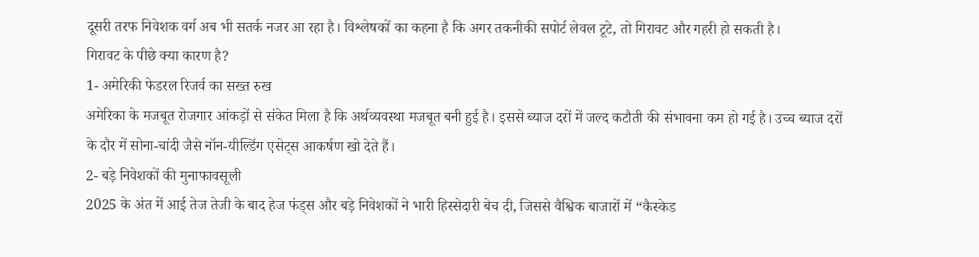दूसरी तरफ निवेशक वर्ग अब भी सतर्क नजर आ रहा है। विश्लेषकों का कहना है कि अगर तकनीकी सपोर्ट लेवल टूटे, तो गिरावट और गहरी हो सकती है।
गिरावट के पीछे क्या कारण है?
1- अमेरिकी फेडरल रिजर्व का सख्त रुख
अमेरिका के मजबूत रोजगार आंकड़ों से संकेत मिला है कि अर्थव्यवस्था मजबूत बनी हुई है। इससे ब्याज दरों में जल्द कटौती की संभावना कम हो गई है। उच्च ब्याज दरों के दौर में सोना-चांदी जैसे नॉन-यील्डिंग एसेट्स आकर्षण खो देते हैं।
2- बड़े निवेशकों की मुनाफावसूली
2025 के अंत में आई तेज तेजी के बाद हेज फंड्स और बड़े निवेशकों ने भारी हिस्सेदारी बेच दी, जिससे वैश्विक बाजारों में “कैस्केड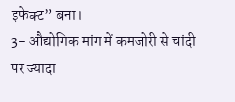इफेक्ट” बना।
3- औद्योगिक मांग में कमजोरी से चांदी पर ज्यादा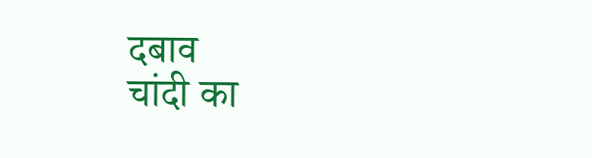दबाव
चांदी का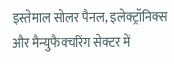इस्तेमाल सोलर पैनल, इलेक्ट्रॉनिक्स और मैन्युफैक्चरिंग सेक्टर में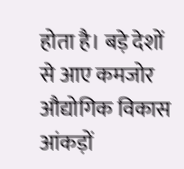होता है। बड़े देशों से आए कमजोर औद्योगिक विकास आंकड़ों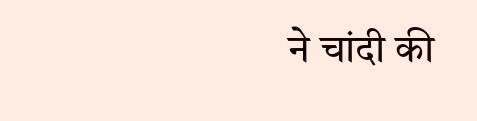ने चांदी की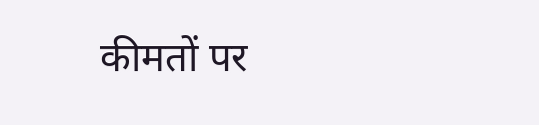कीमतों पर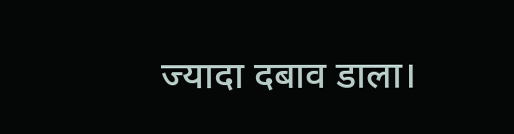ज्यादा दबाव डाला।